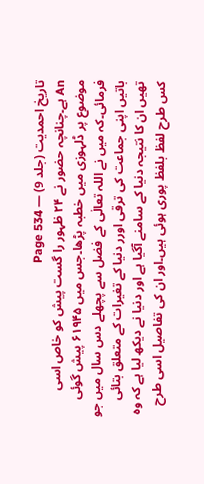تاریخ احمدیت (جلد 9) — Page 534
An ہے۔چنانچہ حضور نے ۲۴ ظہور را گست پیش کو خاص اسی موضوع پر ڈلہوزی میں خطبہ پڑھا۔جس میں ۶۱۹۴۵ پیش گوئی فرمائی۔کہ میں نے اللہ تعالٰی کے فضل سے پچھلے دس سال میں جو باتیں اپنی جماعت کی ترقی اورر دنیا کے تغیرات کے متعلق بتائی تھیں ان کا نتیجہ دنیا کے سامنے آگیا ہے اور دنیا نے دیکھ لیا ہے کہ وہ کس طرح لفظ بلفظ پوری ہوئی ہیں۔اور ان کی تفاصیل اسی طرح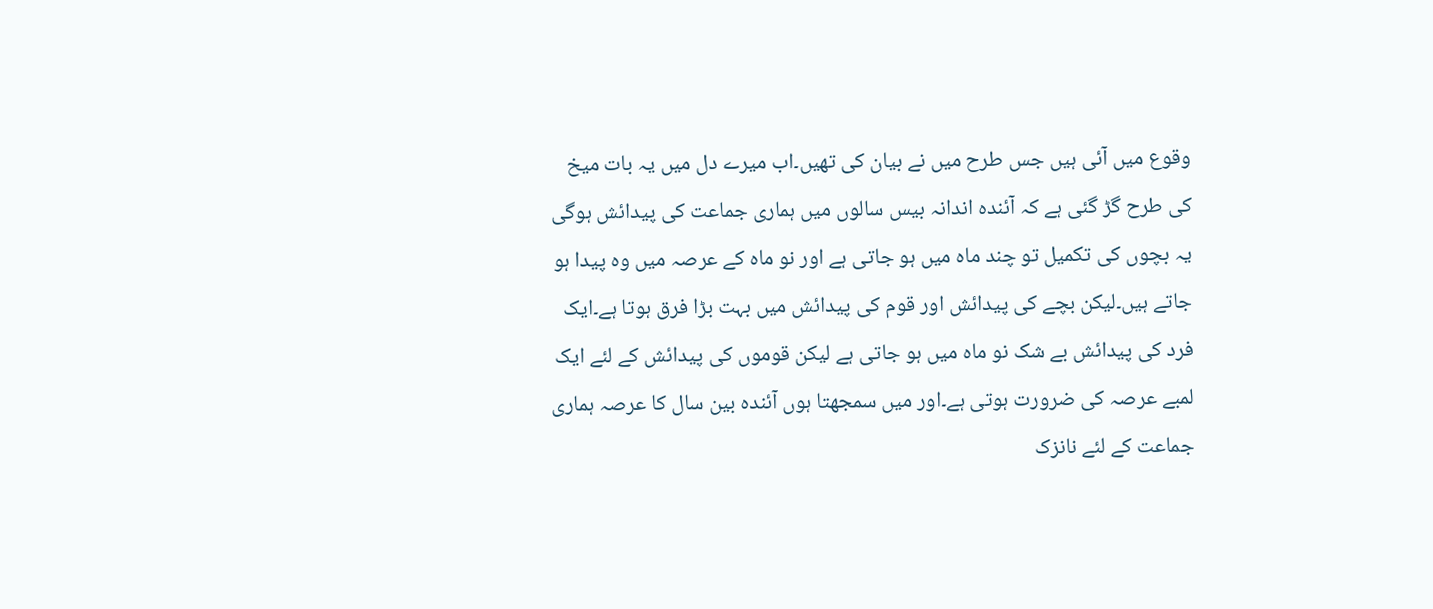وقوع میں آئی ہیں جس طرح میں نے بیان کی تھیں۔اب میرے دل میں یہ بات میخ کی طرح گڑ گئی ہے کہ آئندہ اندانہ بیس سالوں میں ہماری جماعت کی پیدائش ہوگی یہ بچوں کی تکمیل تو چند ماہ میں ہو جاتی ہے اور نو ماہ کے عرصہ میں وہ پیدا ہو جاتے ہیں۔لیکن بچے کی پیدائش اور قوم کی پیدائش میں بہت بڑا فرق ہوتا ہے۔ایک فرد کی پیدائش بے شک نو ماہ میں ہو جاتی ہے لیکن قوموں کی پیدائش کے لئے ایک لمبے عرصہ کی ضرورت ہوتی ہے۔اور میں سمجھتا ہوں آئندہ بین سال کا عرصہ ہماری جماعت کے لئے نانزک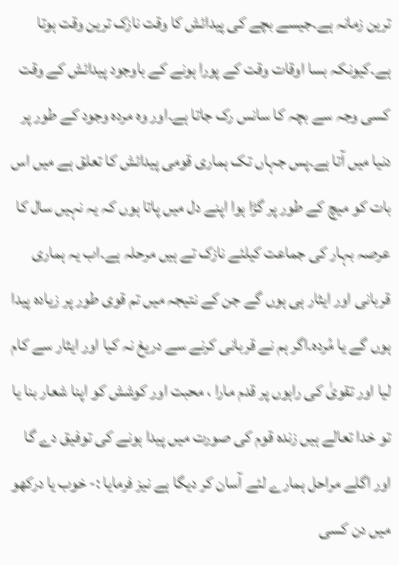ترین زمانہ ہے۔جیسے بچے کی پیدائش کا وقت نازک ترین وقت ہوتا ہے۔کیونکہ بسا اوقات وقت کے پورا ہونے کے باوجود پیدائش کے وقت کسی وجہ سے بچہ کا سانس رک جاتا ہے۔اور وہ مردہ وجود کے طور پر دنیا میں آتا ہے۔پس جہاں تک ہماری قومی پیدائش کا تعلق ہے میں اس بات کو میچ کے طور پر گڑا ہوا اپنے دل میں پاتا ہوں کہ یہ نہیں سال کا عرصہ بہار کی جماعت کیلئے نازک تے ہیں مرحلہ ہے۔اب یہ ہماری قربانی اور ایثار ہی ہوں گے جن کے نتیجہ میں تم قوی طور پر زیادہ پیدا ہوں گے یا مُردہ۔اگر ہم نے قربانی کرنے سے دریغ نہ کیا اور ایثار سے کام لیا اور تقویٰ کی راہوں پر قدم مارا ، محبت اور کوشش کو اپنا شعار بنا یا تو خدا تعالے ہیں زندہ قوم کی صورت میں پیدا ہونے کی توفیق دے گا اور اگلے مراحل ہمارے لئے آسان کر دیگا ہے نیز فرمایا :- خوب یا درکھو میں دن کسی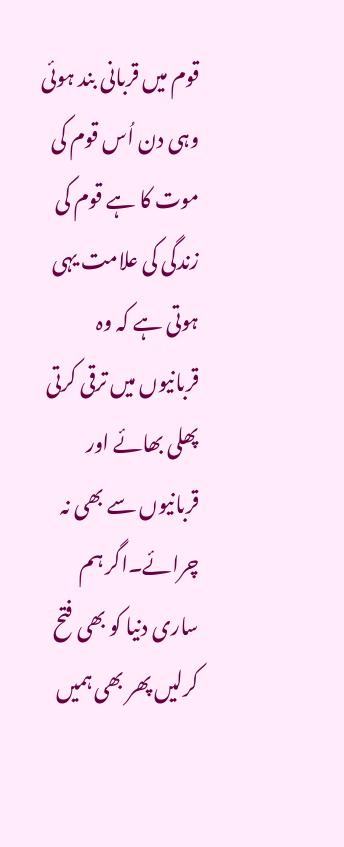قوم میں قربانی بند ہوئی وہی دن اُس قوم کی موت کا ہے قوم کی زندگی کی علامت یہی ہوتی ہے کہ وہ قربانیوں میں ترقی کرتی پھلی بھائے اور قربانیوں سے بھی نہ چرائے۔اگر ہم ساری دنیا کو بھی فتح کرلیں پھر بھی ہمیں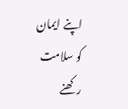اپنے ایمان کو سلامت رکھنے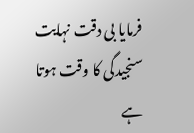فرمایا بی دقت نہایت سنجیدگی کا وقت ہوتا ہے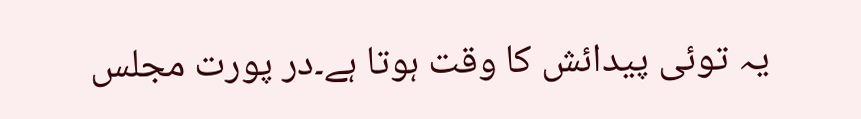یہ توئی پیدائش کا وقت ہوتا ہے۔در پورت مجلس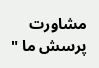مشاورت پرسش ما "